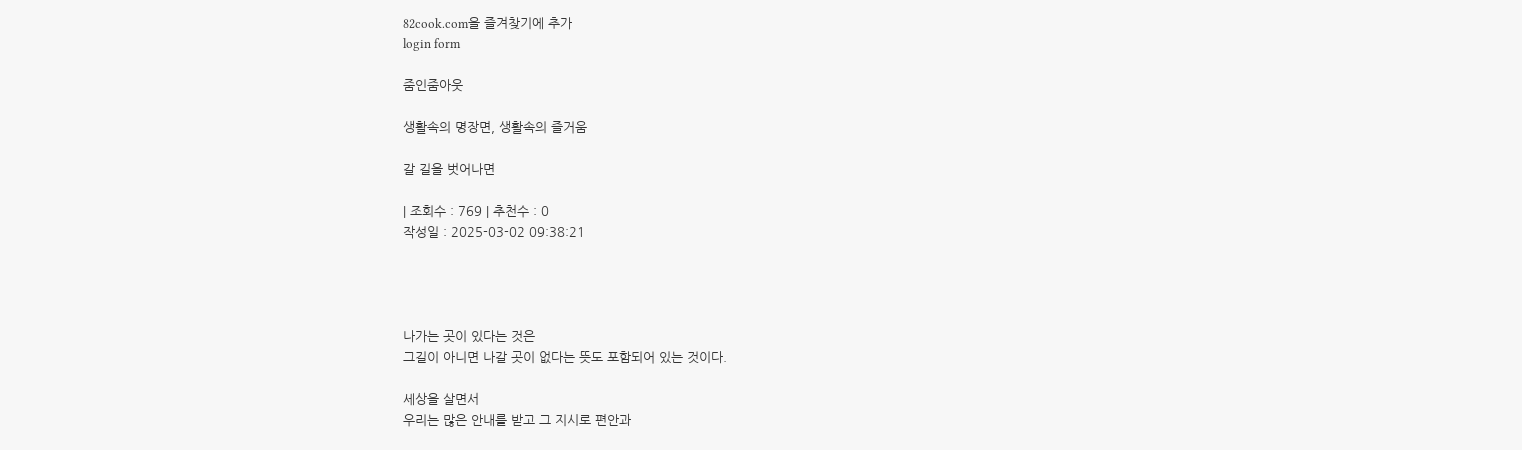82cook.com을 즐겨찾기에 추가
login form

줌인줌아웃

생활속의 명장면, 생활속의 즐거움

갈 길을 벗어나면

| 조회수 : 769 | 추천수 : 0
작성일 : 2025-03-02 09:38:21




나가는 곳이 있다는 것은
그길이 아니면 나갈 곳이 없다는 뜻도 포함되어 있는 것이다.

세상을 살면서
우리는 많은 안내를 받고 그 지시로 편안과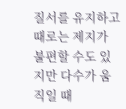질서를 유지하고
때로는 제지가 불편할 수도 있지만 다수가 움직일 때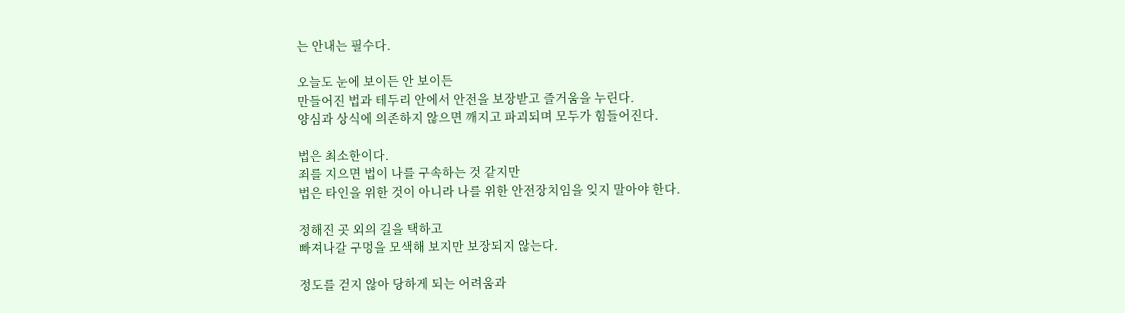는 안내는 필수다.

오늘도 눈에 보이든 안 보이든
만들어진 법과 테두리 안에서 안전을 보장받고 즐거움을 누린다.
양심과 상식에 의존하지 않으면 깨지고 파괴되며 모두가 힘들어진다.

법은 최소한이다.
죄를 지으면 법이 나를 구속하는 것 같지만
법은 타인을 위한 것이 아니라 나를 위한 안전장치임을 잊지 말아야 한다.

정해진 곳 외의 길을 택하고
빠져나갈 구멍을 모색해 보지만 보장되지 않는다.

정도를 걷지 않아 당하게 되는 어려움과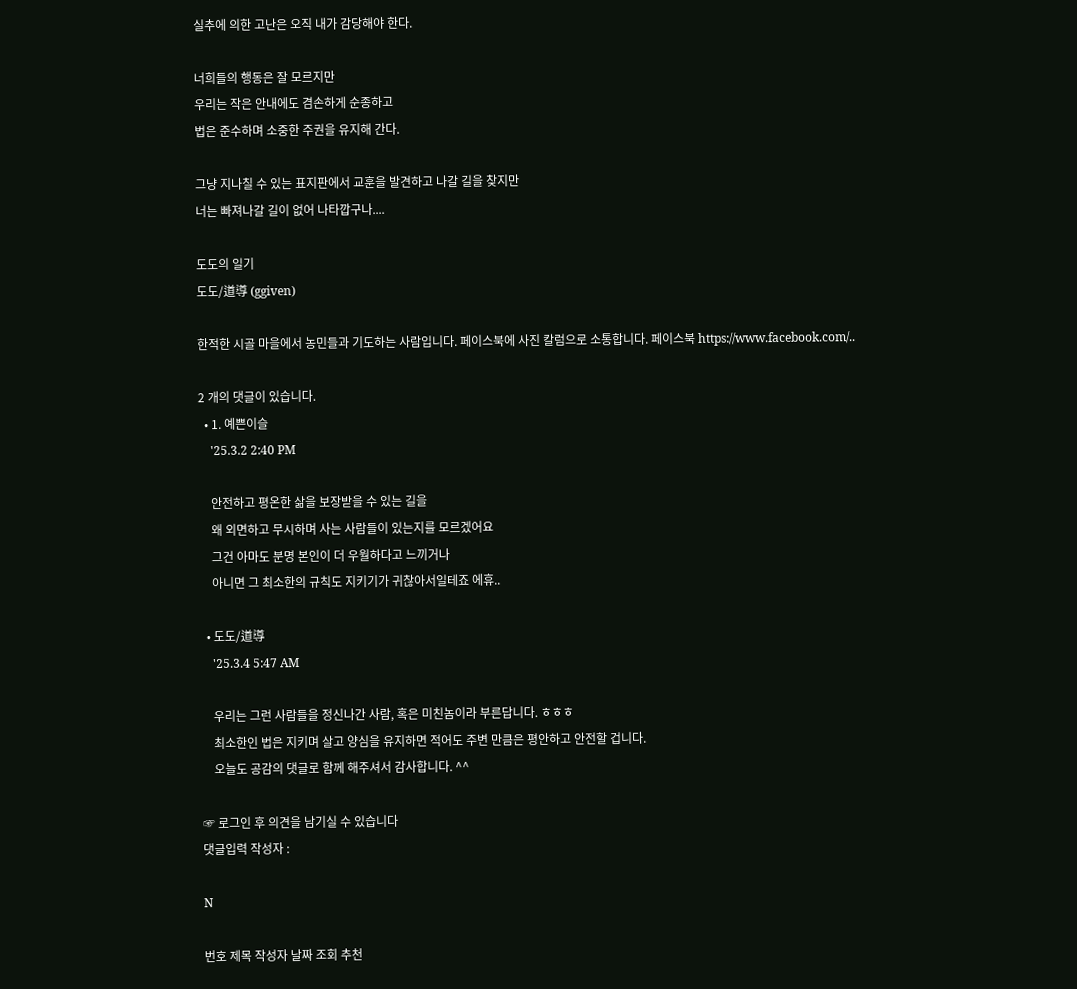실추에 의한 고난은 오직 내가 감당해야 한다.

너희들의 행동은 잘 모르지만
우리는 작은 안내에도 겸손하게 순종하고
법은 준수하며 소중한 주권을 유지해 간다.

그냥 지나칠 수 있는 표지판에서 교훈을 발견하고 나갈 길을 찾지만
너는 빠져나갈 길이 없어 나타깝구나....

도도의 일기
도도/道導 (ggiven)

한적한 시골 마을에서 농민들과 기도하는 사람입니다. 페이스북에 사진 칼럼으로 소통합니다. 페이스북 https://www.facebook.com/..

2 개의 댓글이 있습니다.
  • 1. 예쁜이슬
    '25.3.2 2:40 PM

    안전하고 평온한 삶을 보장받을 수 있는 길을
    왜 외면하고 무시하며 사는 사람들이 있는지를 모르겠어요
    그건 아마도 분명 본인이 더 우월하다고 느끼거나
    아니면 그 최소한의 규칙도 지키기가 귀찮아서일테죠 에휴..

  • 도도/道導
    '25.3.4 5:47 AM

    우리는 그런 사람들을 정신나간 사람, 혹은 미친놈이라 부른답니다. ㅎㅎㅎ
    최소한인 법은 지키며 살고 양심을 유지하면 적어도 주변 만큼은 평안하고 안전할 겁니다.
    오늘도 공감의 댓글로 함께 해주셔서 감사합니다. ^^

☞ 로그인 후 의견을 남기실 수 있습니다
댓글입력 작성자 :

N

번호 제목 작성자 날짜 조회 추천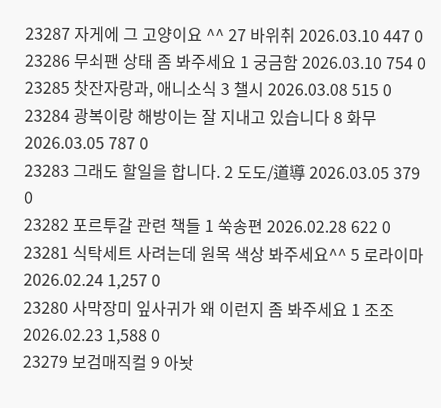23287 자게에 그 고양이요 ^^ 27 바위취 2026.03.10 447 0
23286 무쇠팬 상태 좀 봐주세요 1 궁금함 2026.03.10 754 0
23285 찻잔자랑과, 애니소식 3 챌시 2026.03.08 515 0
23284 광복이랑 해방이는 잘 지내고 있습니다 8 화무 2026.03.05 787 0
23283 그래도 할일을 합니다. 2 도도/道導 2026.03.05 379 0
23282 포르투갈 관련 책들 1 쑥송편 2026.02.28 622 0
23281 식탁세트 사려는데 원목 색상 봐주세요^^ 5 로라이마 2026.02.24 1,257 0
23280 사막장미 잎사귀가 왜 이런지 좀 봐주세요 1 조조 2026.02.23 1,588 0
23279 보검매직컬 9 아놧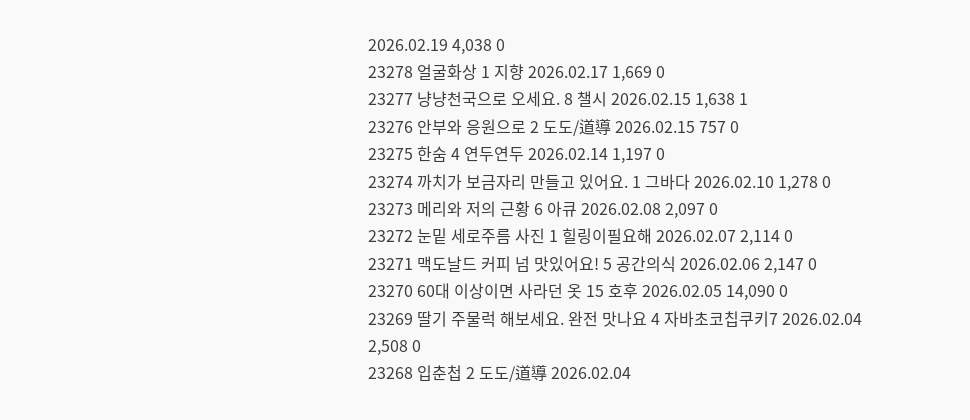2026.02.19 4,038 0
23278 얼굴화상 1 지향 2026.02.17 1,669 0
23277 냥냥천국으로 오세요. 8 챌시 2026.02.15 1,638 1
23276 안부와 응원으로 2 도도/道導 2026.02.15 757 0
23275 한숨 4 연두연두 2026.02.14 1,197 0
23274 까치가 보금자리 만들고 있어요. 1 그바다 2026.02.10 1,278 0
23273 메리와 저의 근황 6 아큐 2026.02.08 2,097 0
23272 눈밑 세로주름 사진 1 힐링이필요해 2026.02.07 2,114 0
23271 맥도날드 커피 넘 맛있어요! 5 공간의식 2026.02.06 2,147 0
23270 60대 이상이면 사라던 옷 15 호후 2026.02.05 14,090 0
23269 딸기 주물럭 해보세요. 완전 맛나요 4 자바초코칩쿠키7 2026.02.04 2,508 0
23268 입춘첩 2 도도/道導 2026.02.04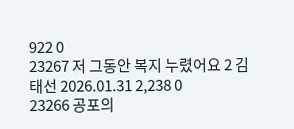922 0
23267 저 그동안 복지 누렸어요 2 김태선 2026.01.31 2,238 0
23266 공포의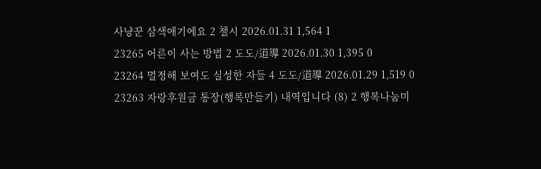사냥꾼 삼색애기에요 2 챌시 2026.01.31 1,564 1
23265 어른이 사는 방법 2 도도/道導 2026.01.30 1,395 0
23264 멀정해 보여도 실성한 자들 4 도도/道導 2026.01.29 1,519 0
23263 자랑후원금 통장(행복만들기) 내역입니다 (8) 2 행복나눔미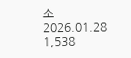소 2026.01.28 1,538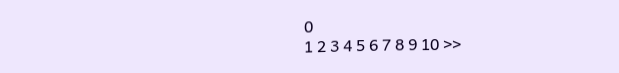0
1 2 3 4 5 6 7 8 9 10 >>